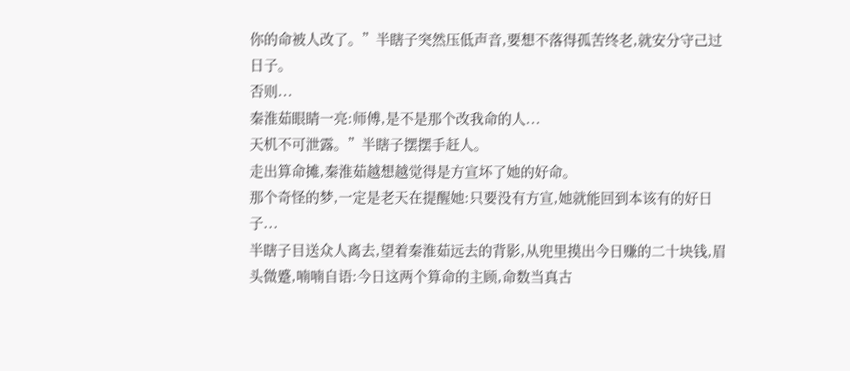你的命被人改了。”半瞎子突然压低声音,要想不落得孤苦终老,就安分守己过日子。
否则...
秦淮茹眼睛一亮:师傅,是不是那个改我命的人...
天机不可泄露。”半瞎子摆摆手赶人。
走出算命摊,秦淮茹越想越觉得是方宣坏了她的好命。
那个奇怪的梦,一定是老天在提醒她:只要没有方宣,她就能回到本该有的好日子...
半瞎子目送众人离去,望着秦淮茹远去的背影,从兜里摸出今日赚的二十块钱,眉头微蹙,喃喃自语:今日这两个算命的主顾,命数当真古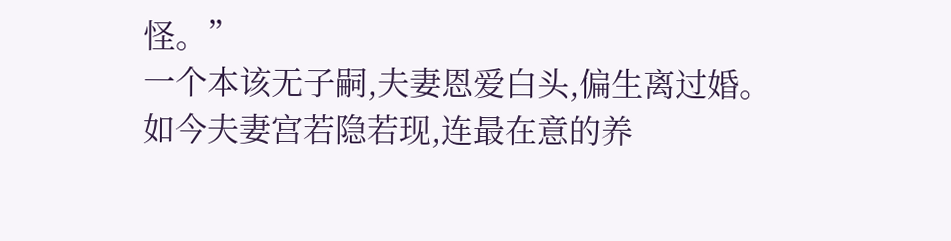怪。”
一个本该无子嗣,夫妻恩爱白头,偏生离过婚。
如今夫妻宫若隐若现,连最在意的养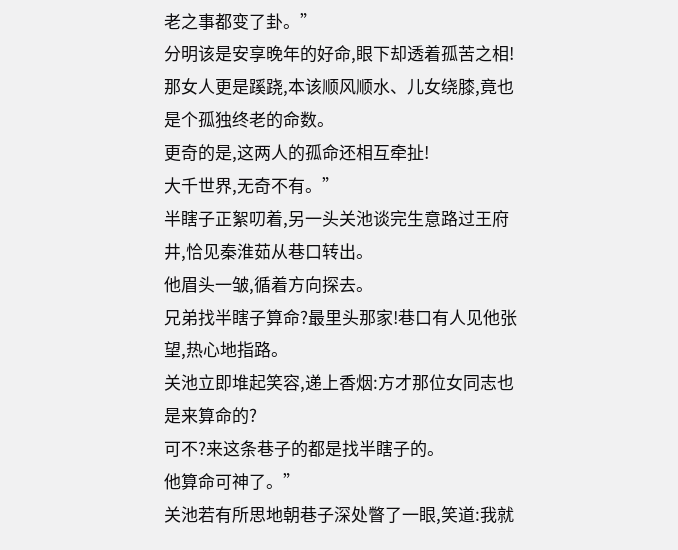老之事都变了卦。”
分明该是安享晚年的好命,眼下却透着孤苦之相!
那女人更是蹊跷,本该顺风顺水、儿女绕膝,竟也是个孤独终老的命数。
更奇的是,这两人的孤命还相互牵扯!
大千世界,无奇不有。”
半瞎子正絮叨着,另一头关池谈完生意路过王府井,恰见秦淮茹从巷口转出。
他眉头一皱,循着方向探去。
兄弟找半瞎子算命?最里头那家!巷口有人见他张望,热心地指路。
关池立即堆起笑容,递上香烟:方才那位女同志也是来算命的?
可不?来这条巷子的都是找半瞎子的。
他算命可神了。”
关池若有所思地朝巷子深处瞥了一眼,笑道:我就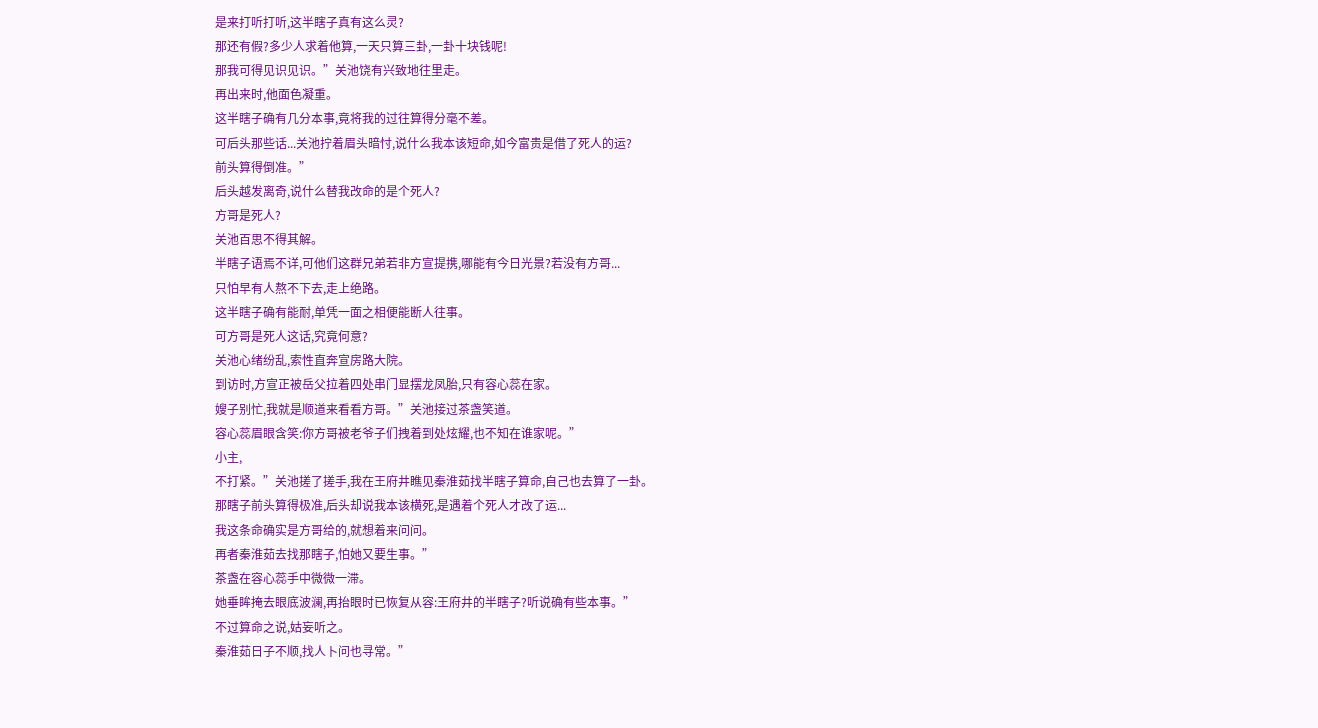是来打听打听,这半瞎子真有这么灵?
那还有假?多少人求着他算,一天只算三卦,一卦十块钱呢!
那我可得见识见识。”关池饶有兴致地往里走。
再出来时,他面色凝重。
这半瞎子确有几分本事,竟将我的过往算得分毫不差。
可后头那些话...关池拧着眉头暗忖,说什么我本该短命,如今富贵是借了死人的运?
前头算得倒准。”
后头越发离奇,说什么替我改命的是个死人?
方哥是死人?
关池百思不得其解。
半瞎子语焉不详,可他们这群兄弟若非方宣提携,哪能有今日光景?若没有方哥...
只怕早有人熬不下去,走上绝路。
这半瞎子确有能耐,单凭一面之相便能断人往事。
可方哥是死人这话,究竟何意?
关池心绪纷乱,索性直奔宣房路大院。
到访时,方宣正被岳父拉着四处串门显摆龙凤胎,只有容心蕊在家。
嫂子别忙,我就是顺道来看看方哥。”关池接过茶盏笑道。
容心蕊眉眼含笑:你方哥被老爷子们拽着到处炫耀,也不知在谁家呢。”
小主,
不打紧。”关池搓了搓手,我在王府井瞧见秦淮茹找半瞎子算命,自己也去算了一卦。
那瞎子前头算得极准,后头却说我本该横死,是遇着个死人才改了运...
我这条命确实是方哥给的,就想着来问问。
再者秦淮茹去找那瞎子,怕她又要生事。”
茶盏在容心蕊手中微微一滞。
她垂眸掩去眼底波澜,再抬眼时已恢复从容:王府井的半瞎子?听说确有些本事。”
不过算命之说,姑妄听之。
秦淮茹日子不顺,找人卜问也寻常。”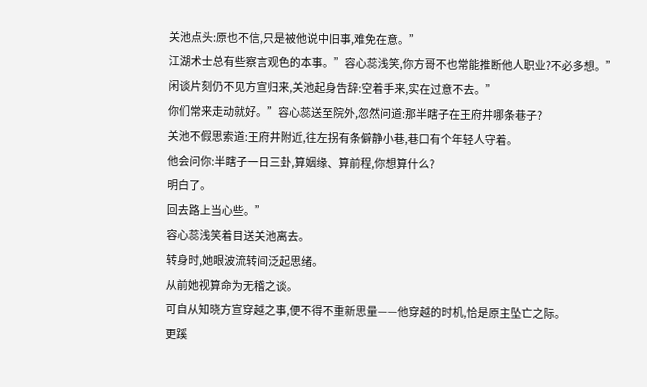关池点头:原也不信,只是被他说中旧事,难免在意。”
江湖术士总有些察言观色的本事。”容心蕊浅笑,你方哥不也常能推断他人职业?不必多想。”
闲谈片刻仍不见方宣归来,关池起身告辞:空着手来,实在过意不去。”
你们常来走动就好。”容心蕊送至院外,忽然问道:那半瞎子在王府井哪条巷子?
关池不假思索道:王府井附近,往左拐有条僻静小巷,巷口有个年轻人守着。
他会问你:半瞎子一日三卦,算姻缘、算前程,你想算什么?
明白了。
回去路上当心些。”
容心蕊浅笑着目送关池离去。
转身时,她眼波流转间泛起思绪。
从前她视算命为无稽之谈。
可自从知晓方宣穿越之事,便不得不重新思量——他穿越的时机,恰是原主坠亡之际。
更蹊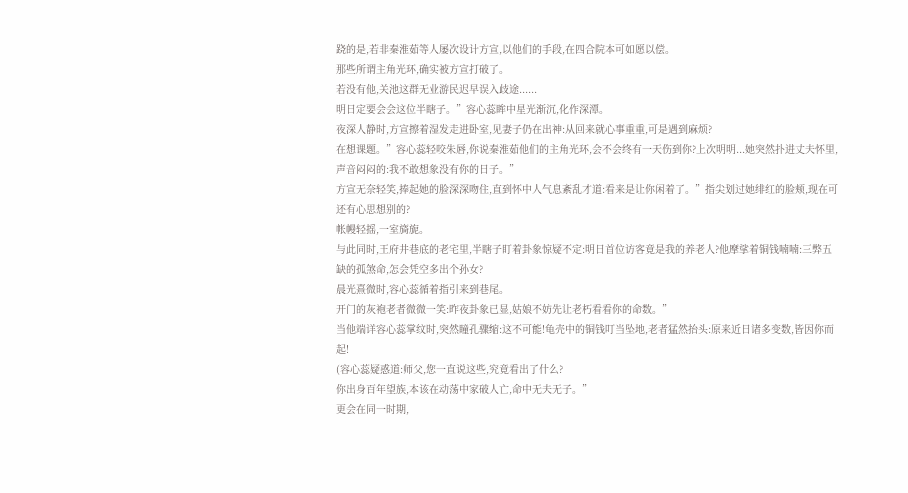跷的是,若非秦淮茹等人屡次设计方宣,以他们的手段,在四合院本可如愿以偿。
那些所谓主角光环,确实被方宣打破了。
若没有他,关池这群无业游民迟早误入歧途......
明日定要会会这位半瞎子。”容心蕊眸中星光渐沉,化作深潭。
夜深人静时,方宣擦着湿发走进卧室,见妻子仍在出神:从回来就心事重重,可是遇到麻烦?
在想课题。”容心蕊轻咬朱唇,你说秦淮茹他们的主角光环,会不会终有一天伤到你?上次明明...她突然扑进丈夫怀里,声音闷闷的:我不敢想象没有你的日子。”
方宣无奈轻笑,捧起她的脸深深吻住,直到怀中人气息紊乱才道:看来是让你闲着了。”指尖划过她绯红的脸颊,现在可还有心思想别的?
帐幔轻摇,一室旖旎。
与此同时,王府井巷底的老宅里,半瞎子盯着卦象惊疑不定:明日首位访客竟是我的养老人?他摩挲着铜钱喃喃:三弊五缺的孤煞命,怎会凭空多出个孙女?
晨光熹微时,容心蕊循着指引来到巷尾。
开门的灰袍老者微微一笑:昨夜卦象已显,姑娘不妨先让老朽看看你的命数。”
当他端详容心蕊掌纹时,突然瞳孔骤缩:这不可能!龟壳中的铜钱叮当坠地,老者猛然抬头:原来近日诸多变数,皆因你而起!
(容心蕊疑惑道:师父,您一直说这些,究竟看出了什么?
你出身百年望族,本该在动荡中家破人亡,命中无夫无子。”
更会在同一时期,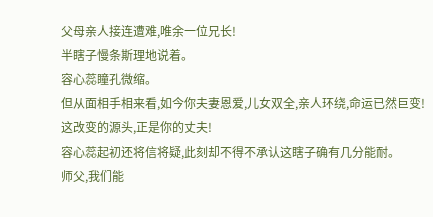父母亲人接连遭难,唯余一位兄长!
半瞎子慢条斯理地说着。
容心蕊瞳孔微缩。
但从面相手相来看,如今你夫妻恩爱,儿女双全,亲人环绕,命运已然巨变!
这改变的源头,正是你的丈夫!
容心蕊起初还将信将疑,此刻却不得不承认这瞎子确有几分能耐。
师父,我们能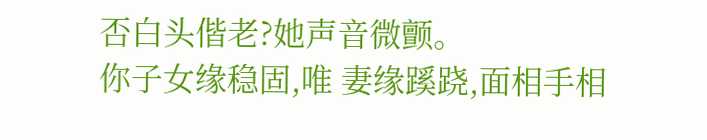否白头偕老?她声音微颤。
你子女缘稳固,唯 妻缘蹊跷,面相手相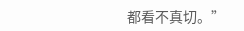都看不真切。”